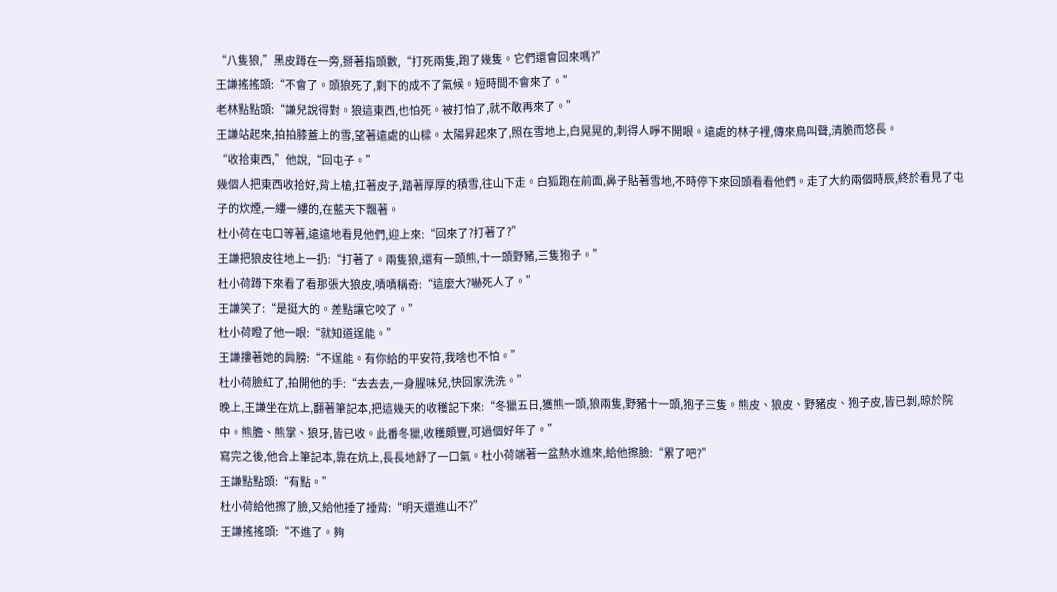“八隻狼,”黑皮蹲在一旁,掰著指頭數,“打死兩隻,跑了幾隻。它們還會回來嗎?”
王謙搖搖頭:“不會了。頭狼死了,剩下的成不了氣候。短時間不會來了。”
老林點點頭:“謙兒說得對。狼這東西,也怕死。被打怕了,就不敢再來了。”
王謙站起來,拍拍膝蓋上的雪,望著遠處的山樑。太陽昇起來了,照在雪地上,白晃晃的,刺得人睜不開眼。遠處的林子裡,傳來鳥叫聲,清脆而悠長。
“收拾東西,”他說,“回屯子。”
幾個人把東西收拾好,背上槍,扛著皮子,踏著厚厚的積雪,往山下走。白狐跑在前面,鼻子貼著雪地,不時停下來回頭看看他們。走了大約兩個時辰,終於看見了屯子的炊煙,一縷一縷的,在藍天下飄著。
杜小荷在屯口等著,遠遠地看見他們,迎上來:“回來了?打著了?”
王謙把狼皮往地上一扔:“打著了。兩隻狼,還有一頭熊,十一頭野豬,三隻狍子。”
杜小荷蹲下來看了看那張大狼皮,嘖嘖稱奇:“這麼大?嚇死人了。”
王謙笑了:“是挺大的。差點讓它咬了。”
杜小荷瞪了他一眼:“就知道逞能。”
王謙摟著她的肩膀:“不逞能。有你給的平安符,我啥也不怕。”
杜小荷臉紅了,拍開他的手:“去去去,一身腥味兒,快回家洗洗。”
晚上,王謙坐在炕上,翻著筆記本,把這幾天的收穫記下來:“冬獵五日,獲熊一頭,狼兩隻,野豬十一頭,狍子三隻。熊皮、狼皮、野豬皮、狍子皮,皆已剝,晾於院中。熊膽、熊掌、狼牙,皆已收。此番冬獵,收穫頗豐,可過個好年了。”
寫完之後,他合上筆記本,靠在炕上,長長地舒了一口氣。杜小荷端著一盆熱水進來,給他擦臉:“累了吧?”
王謙點點頭:“有點。”
杜小荷給他擦了臉,又給他捶了捶背:“明天還進山不?”
王謙搖搖頭:“不進了。夠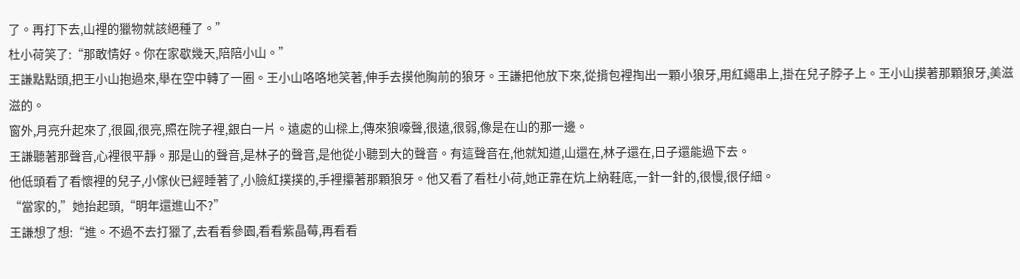了。再打下去,山裡的獵物就該絕種了。”
杜小荷笑了:“那敢情好。你在家歇幾天,陪陪小山。”
王謙點點頭,把王小山抱過來,舉在空中轉了一圈。王小山咯咯地笑著,伸手去摸他胸前的狼牙。王謙把他放下來,從揹包裡掏出一顆小狼牙,用紅繩串上,掛在兒子脖子上。王小山摸著那顆狼牙,美滋滋的。
窗外,月亮升起來了,很圓,很亮,照在院子裡,銀白一片。遠處的山樑上,傳來狼嚎聲,很遠,很弱,像是在山的那一邊。
王謙聽著那聲音,心裡很平靜。那是山的聲音,是林子的聲音,是他從小聽到大的聲音。有這聲音在,他就知道,山還在,林子還在,日子還能過下去。
他低頭看了看懷裡的兒子,小傢伙已經睡著了,小臉紅撲撲的,手裡攥著那顆狼牙。他又看了看杜小荷,她正靠在炕上納鞋底,一針一針的,很慢,很仔細。
“當家的,”她抬起頭,“明年還進山不?”
王謙想了想:“進。不過不去打獵了,去看看參園,看看紫晶莓,再看看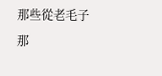那些從老毛子那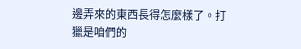邊弄來的東西長得怎麼樣了。打獵是咱們的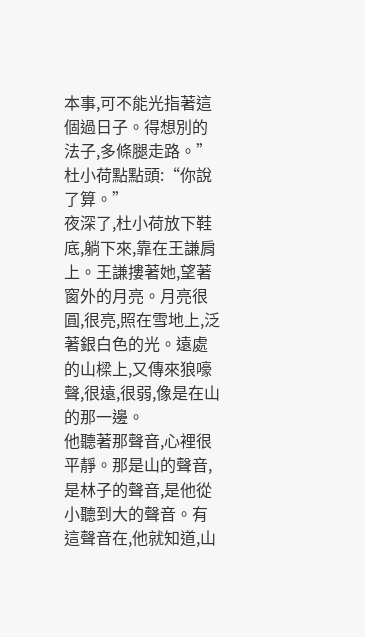本事,可不能光指著這個過日子。得想別的法子,多條腿走路。”
杜小荷點點頭:“你說了算。”
夜深了,杜小荷放下鞋底,躺下來,靠在王謙肩上。王謙摟著她,望著窗外的月亮。月亮很圓,很亮,照在雪地上,泛著銀白色的光。遠處的山樑上,又傳來狼嚎聲,很遠,很弱,像是在山的那一邊。
他聽著那聲音,心裡很平靜。那是山的聲音,是林子的聲音,是他從小聽到大的聲音。有這聲音在,他就知道,山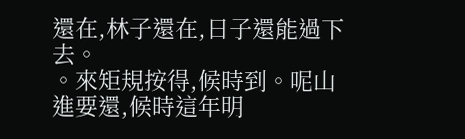還在,林子還在,日子還能過下去。
。來矩規按得,候時到。呢山進要還,候時這年明